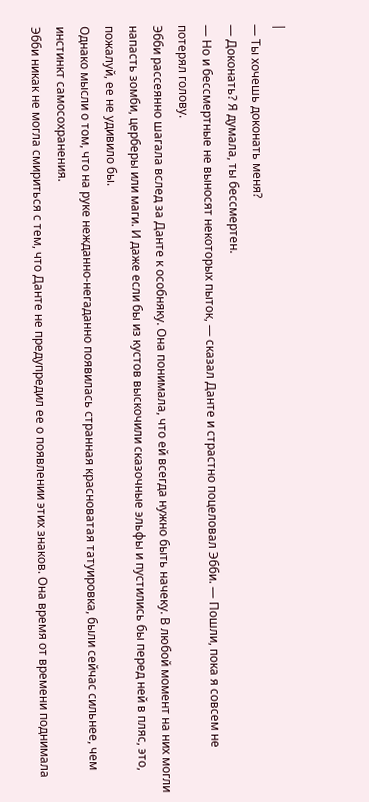|
— Ты хочешь доконать меня?
— Доконать? Я думала, ты бессмертен.
— Но и бессмертные не выносят некоторых пыток, — сказал Данте и страстно поцеловал Эбби. — Пошли, пока я совсем не потерял голову.
Эбби рассеянно шагала вслед за Данте к особняку. Она понимала, что ей всегда нужно быть начеку. В любой момент на них могли напасть зомби, церберы или маги. И даже если бы из кустов выскочили сказочные эльфы и пустились бы перед ней в пляс, это, пожалуй, ее не удивило бы.
Однако мысли о том, что на руке нежданно-негаданно появилась странная красноватая татуировка, были сейчас сильнее, чем инстинкт самосохранения.
Эбби никак не могла смириться с тем, что Данте не предупредил ее о появлении этих знаков. Она время от времени поднимала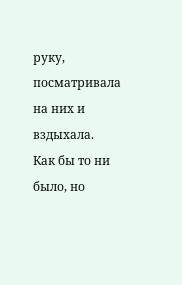руку, посматривала на них и вздыхала.
Как бы то ни было, но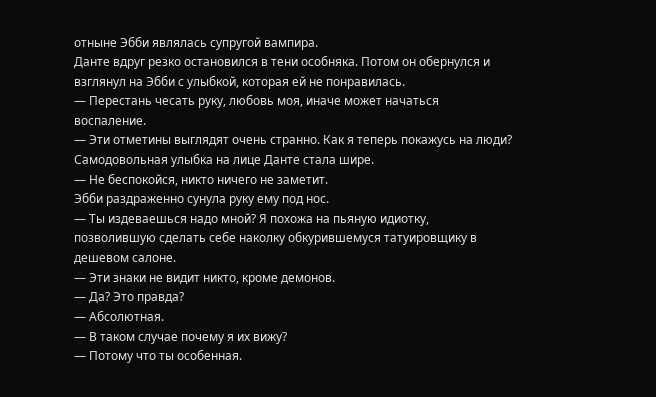отныне Эбби являлась супругой вампира.
Данте вдруг резко остановился в тени особняка. Потом он обернулся и взглянул на Эбби с улыбкой, которая ей не понравилась.
— Перестань чесать руку, любовь моя, иначе может начаться воспаление.
— Эти отметины выглядят очень странно. Как я теперь покажусь на люди?
Самодовольная улыбка на лице Данте стала шире.
— Не беспокойся, никто ничего не заметит.
Эбби раздраженно сунула руку ему под нос.
— Ты издеваешься надо мной? Я похожа на пьяную идиотку, позволившую сделать себе наколку обкурившемуся татуировщику в дешевом салоне.
— Эти знаки не видит никто, кроме демонов.
— Да? Это правда?
— Абсолютная.
— В таком случае почему я их вижу?
— Потому что ты особенная.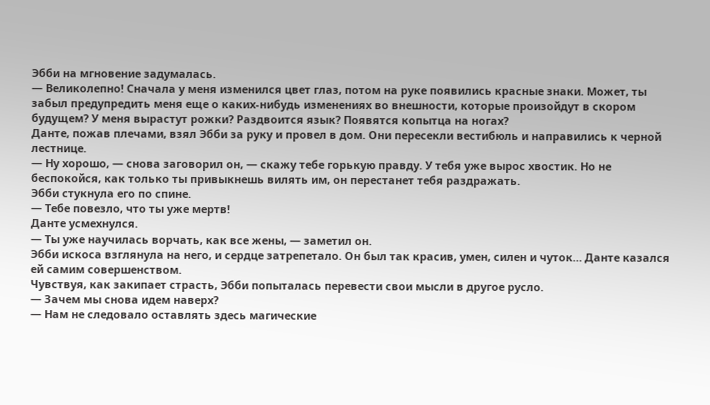Эбби на мгновение задумалась.
— Великолепно! Сначала у меня изменился цвет глаз, потом на руке появились красные знаки. Может, ты забыл предупредить меня еще о каких-нибудь изменениях во внешности, которые произойдут в скором будущем? У меня вырастут рожки? Раздвоится язык? Появятся копытца на ногах?
Данте, пожав плечами, взял Эбби за руку и провел в дом. Они пересекли вестибюль и направились к черной лестнице.
— Ну хорошо, — снова заговорил он, — скажу тебе горькую правду. У тебя уже вырос хвостик. Но не беспокойся, как только ты привыкнешь вилять им, он перестанет тебя раздражать.
Эбби стукнула его по спине.
— Тебе повезло, что ты уже мертв!
Данте усмехнулся.
— Ты уже научилась ворчать, как все жены, — заметил он.
Эбби искоса взглянула на него, и сердце затрепетало. Он был так красив, умен, силен и чуток… Данте казался ей самим совершенством.
Чувствуя, как закипает страсть, Эбби попыталась перевести свои мысли в другое русло.
— Зачем мы снова идем наверх?
— Нам не следовало оставлять здесь магические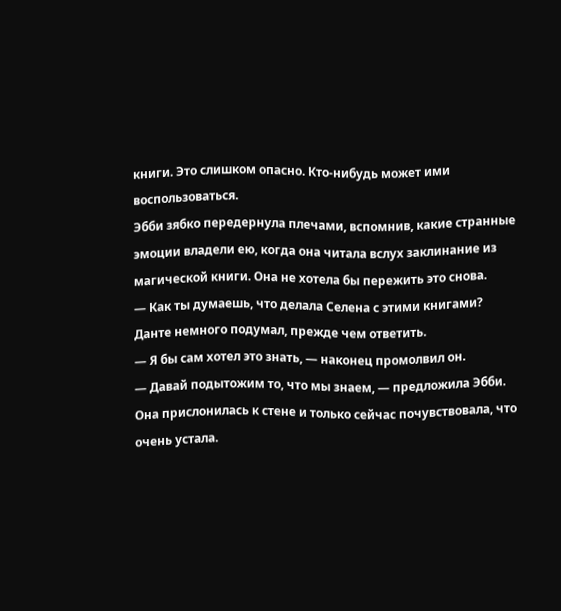книги. Это слишком опасно. Кто-нибудь может ими воспользоваться.
Эбби зябко передернула плечами, вспомнив, какие странные эмоции владели ею, когда она читала вслух заклинание из магической книги. Она не хотела бы пережить это снова.
— Как ты думаешь, что делала Селена с этими книгами?
Данте немного подумал, прежде чем ответить.
— Я бы сам хотел это знать, — наконец промолвил он.
— Давай подытожим то, что мы знаем, — предложила Эбби.
Она прислонилась к стене и только сейчас почувствовала, что очень устала.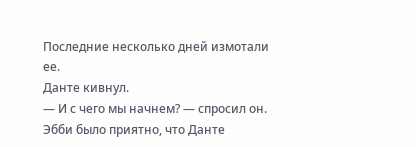Последние несколько дней измотали ее.
Данте кивнул.
— И с чего мы начнем? — спросил он.
Эбби было приятно, что Данте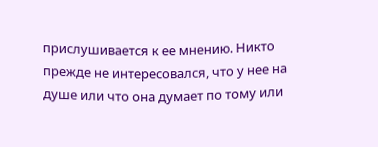прислушивается к ее мнению. Никто прежде не интересовался, что у нее на душе или что она думает по тому или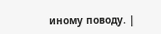иному поводу. |